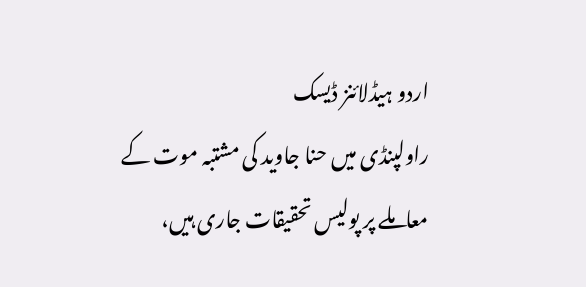اردو ہیڈلائنز ڈیسک
راولپنڈی میں حنا جاوید کی مشتبہ موت کے معاملے پر پولیس تحقیقات جاری ہیں،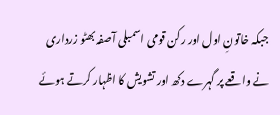جبکہ خاتونِ اول اور رکن قومی اسمبلی آصفہ بھٹو زرداری نے واقعے پر گہرے دکھ اور تشویش کا اظہار کرتے ہوئے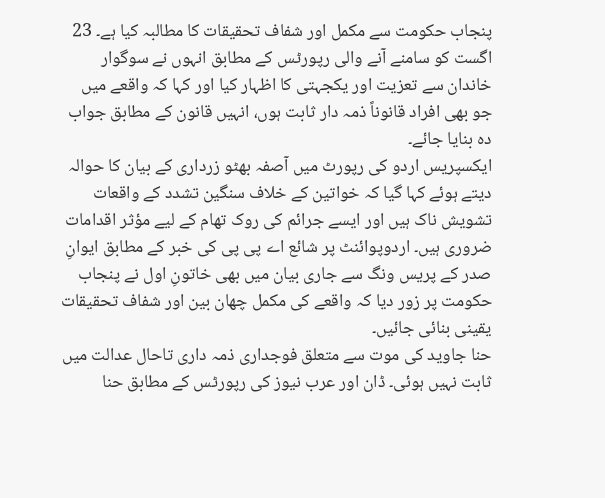پنجاب حکومت سے مکمل اور شفاف تحقیقات کا مطالبہ کیا ہے۔ 23 اگست کو سامنے آنے والی رپورٹس کے مطابق انہوں نے سوگوار خاندان سے تعزیت اور یکجہتی کا اظہار کیا اور کہا کہ واقعے میں جو بھی افراد قانوناً ذمہ دار ثابت ہوں، انہیں قانون کے مطابق جواب دہ بنایا جائے۔
ایکسپریس اردو کی رپورٹ میں آصفہ بھٹو زرداری کے بیان کا حوالہ دیتے ہوئے کہا گیا کہ خواتین کے خلاف سنگین تشدد کے واقعات تشویش ناک ہیں اور ایسے جرائم کی روک تھام کے لیے مؤثر اقدامات ضروری ہیں۔ اردوپوائنٹ پر شائع اے پی پی کی خبر کے مطابق ایوانِ صدر کے پریس ونگ سے جاری بیان میں بھی خاتونِ اول نے پنجاب حکومت پر زور دیا کہ واقعے کی مکمل چھان بین اور شفاف تحقیقات یقینی بنائی جائیں۔
حنا جاوید کی موت سے متعلق فوجداری ذمہ داری تاحال عدالت میں ثابت نہیں ہوئی۔ ڈان اور عرب نیوز کی رپورٹس کے مطابق حنا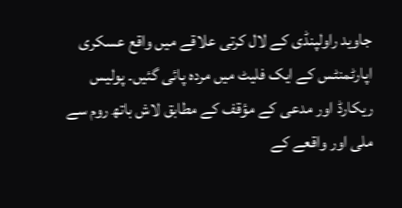جاوید راولپنڈی کے لال کرتی علاقے میں واقع عسکری اپارٹمنٹس کے ایک فلیٹ میں مردہ پائی گئیں۔ پولیس ریکارڈ اور مدعی کے مؤقف کے مطابق لاش باتھ روم سے ملی اور واقعے کے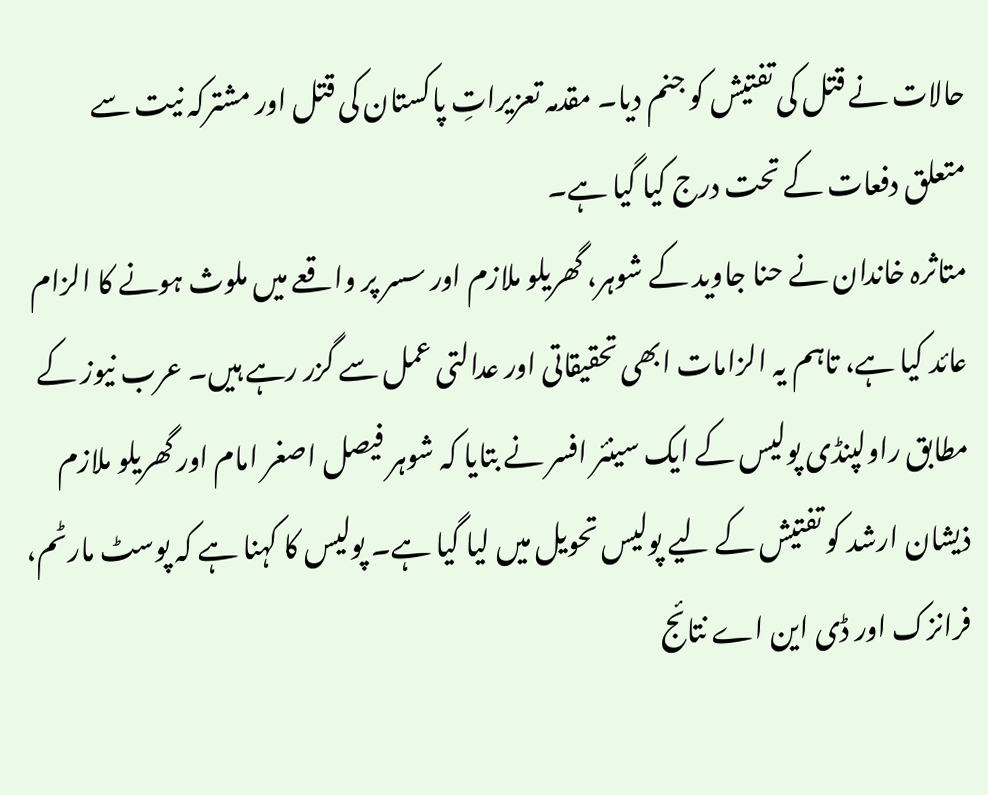حالات نے قتل کی تفتیش کو جنم دیا۔ مقدمہ تعزیراتِ پاکستان کی قتل اور مشترکہ نیت سے متعلق دفعات کے تحت درج کیا گیا ہے۔
متاثرہ خاندان نے حنا جاوید کے شوہر، گھریلو ملازم اور سسر پر واقعے میں ملوث ہونے کا الزام عائد کیا ہے، تاہم یہ الزامات ابھی تحقیقاتی اور عدالتی عمل سے گزر رہے ہیں۔ عرب نیوز کے مطابق راولپنڈی پولیس کے ایک سینئر افسر نے بتایا کہ شوہر فیصل اصغر امام اور گھریلو ملازم ذیشان ارشد کو تفتیش کے لیے پولیس تحویل میں لیا گیا ہے۔ پولیس کا کہنا ہے کہ پوسٹ مارٹم، فرانزک اور ڈی این اے نتائج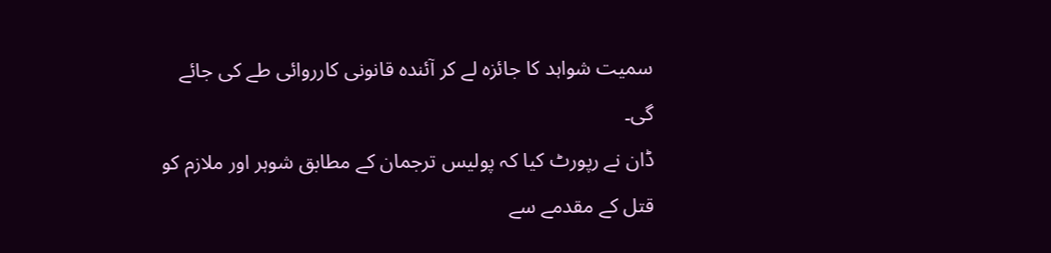سمیت شواہد کا جائزہ لے کر آئندہ قانونی کارروائی طے کی جائے گی۔
ڈان نے رپورٹ کیا کہ پولیس ترجمان کے مطابق شوہر اور ملازم کو قتل کے مقدمے سے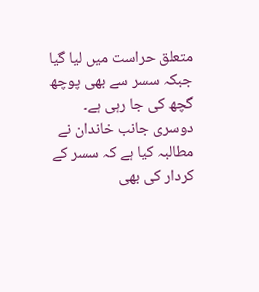متعلق حراست میں لیا گیا جبکہ سسر سے بھی پوچھ گچھ کی جا رہی ہے۔ دوسری جانب خاندان نے مطالبہ کیا ہے کہ سسر کے کردار کی بھی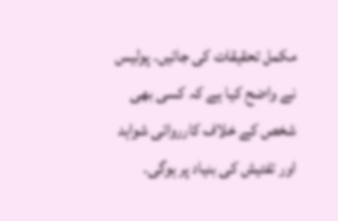مکمل تحقیقات کی جائیں۔ پولیس نے واضح کیا ہے کہ کسی بھی شخص کے خلاف کارروائی شواہد اور تفتیش کی بنیاد پر ہوگی۔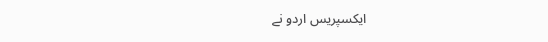ایکسپریس اردو نے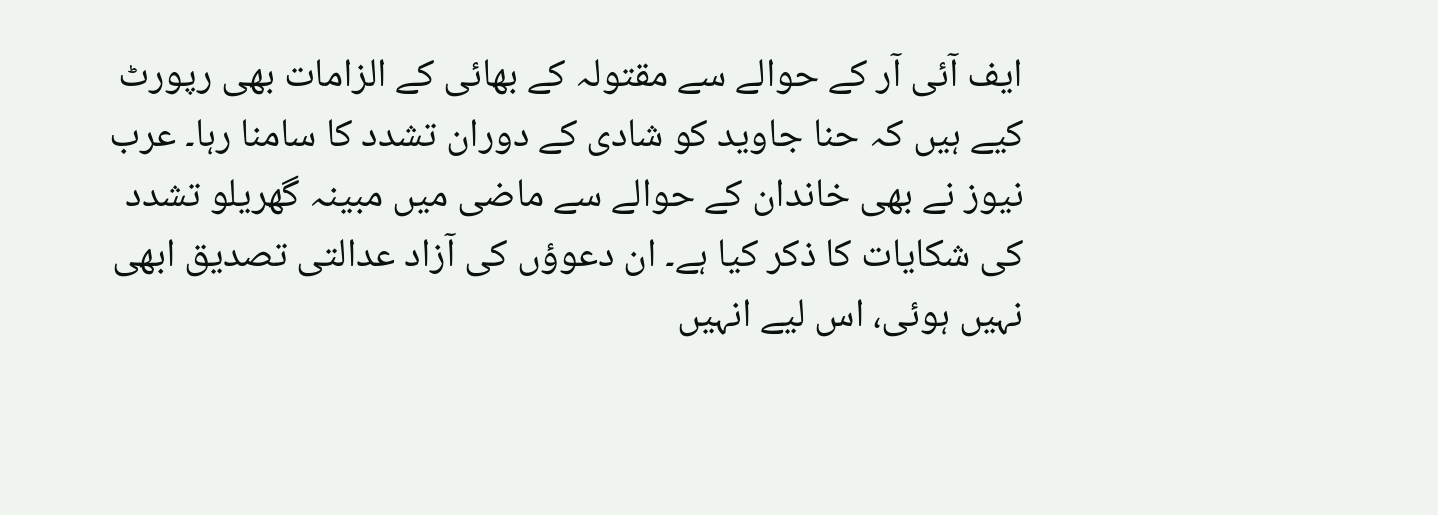ایف آئی آر کے حوالے سے مقتولہ کے بھائی کے الزامات بھی رپورٹ کیے ہیں کہ حنا جاوید کو شادی کے دوران تشدد کا سامنا رہا۔ عرب نیوز نے بھی خاندان کے حوالے سے ماضی میں مبینہ گھریلو تشدد کی شکایات کا ذکر کیا ہے۔ ان دعوؤں کی آزاد عدالتی تصدیق ابھی نہیں ہوئی، اس لیے انہیں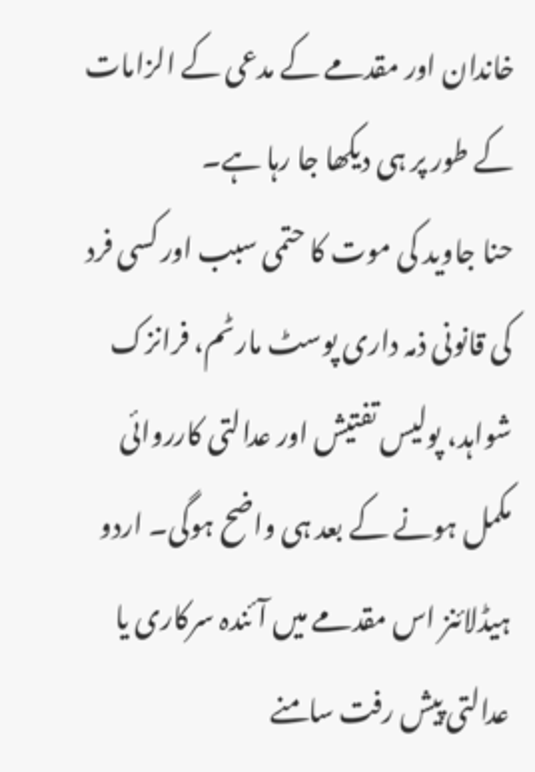خاندان اور مقدمے کے مدعی کے الزامات کے طور پر ہی دیکھا جا رہا ہے۔
حنا جاوید کی موت کا حتمی سبب اور کسی فرد کی قانونی ذمہ داری پوسٹ مارٹم، فرانزک شواہد، پولیس تفتیش اور عدالتی کارروائی مکمل ہونے کے بعد ہی واضح ہوگی۔ اردو ہیڈلائنز اس مقدمے میں آئندہ سرکاری یا عدالتی پیش رفت سامنے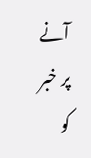آنے پر خبر کو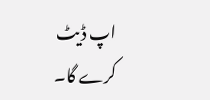اپ ڈیٹ کرے گا۔